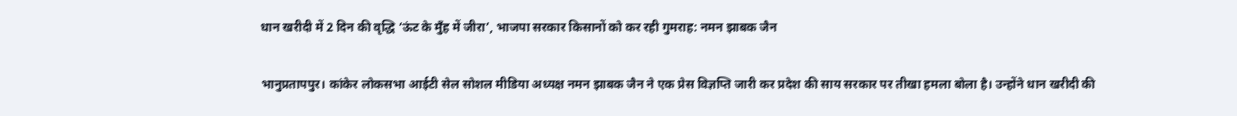धान खरीदी में 2 दिन की वृद्धि ‘ऊंट के मुँह में जीरा’, भाजपा सरकार किसानों को कर रही गुमराह: नमन झाबक जैन

भानुप्रतापपुर। कांकेर लोकसभा आईटी सेल सोशल मीडिया अध्यक्ष नमन झाबक जैन ने एक प्रेस विज्ञप्ति जारी कर प्रदेश की साय सरकार पर तीखा हमला बोला है। उन्होंने धान खरीदी की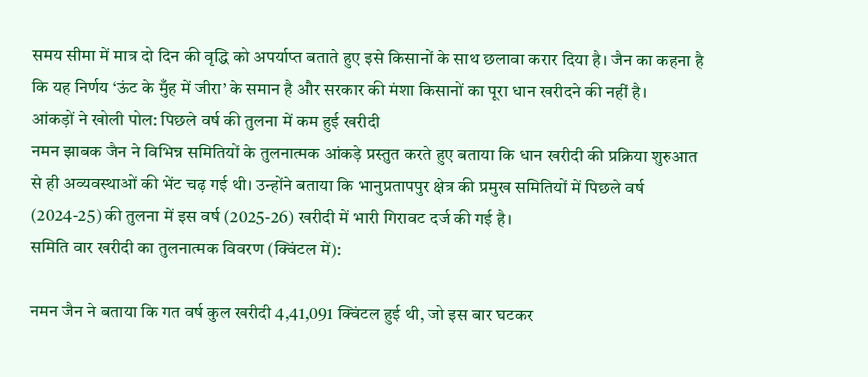समय सीमा में मात्र दो दिन की वृद्धि को अपर्याप्त बताते हुए इसे किसानों के साथ छलावा करार दिया है। जैन का कहना है कि यह निर्णय ‘ऊंट के मुँह में जीरा’ के समान है और सरकार की मंशा किसानों का पूरा धान खरीदने की नहीं है।
आंकड़ों ने खोली पोल: पिछले वर्ष की तुलना में कम हुई खरीदी
नमन झाबक जैन ने विभिन्न समितियों के तुलनात्मक आंकड़े प्रस्तुत करते हुए बताया कि धान खरीदी की प्रक्रिया शुरुआत से ही अव्यवस्थाओं की भेंट चढ़ गई थी। उन्होंने बताया कि भानुप्रतापपुर क्षेत्र की प्रमुख समितियों में पिछले वर्ष (2024-25) की तुलना में इस वर्ष (2025-26) खरीदी में भारी गिरावट दर्ज की गई है।
समिति वार खरीदी का तुलनात्मक विवरण (क्विंटल में):

नमन जैन ने बताया कि गत वर्ष कुल खरीदी 4,41,091 क्विंटल हुई थी, जो इस बार घटकर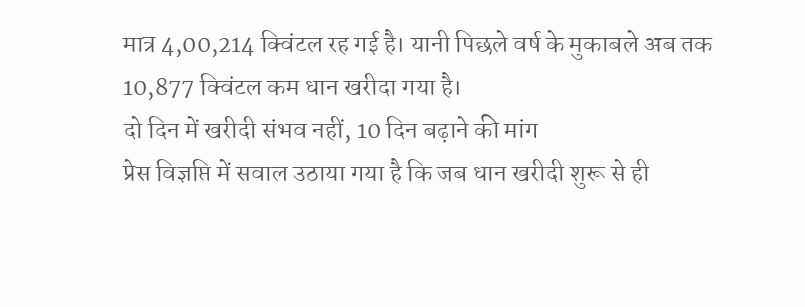मात्र 4,00,214 क्विंटल रह गई है। यानी पिछले वर्ष के मुकाबले अब तक 10,877 क्विंटल कम धान खरीदा गया है।
दो दिन में खरीदी संभव नहीं, 10 दिन बढ़ाने की मांग
प्रेस विज्ञप्ति में सवाल उठाया गया है कि जब धान खरीदी शुरू से ही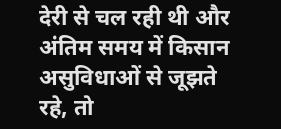देरी से चल रही थी और अंतिम समय में किसान असुविधाओं से जूझते रहे, तो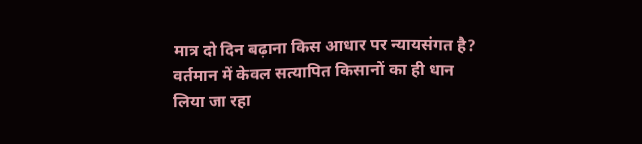मात्र दो दिन बढ़ाना किस आधार पर न्यायसंगत है? वर्तमान में केवल सत्यापित किसानों का ही धान लिया जा रहा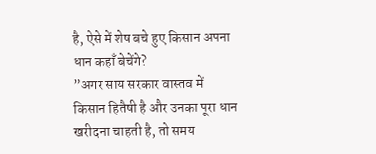है, ऐसे में शेष बचे हुए किसान अपना धान कहाँ बेचेंगे?
”अगर साय सरकार वास्तव में किसान हितैषी है और उनका पूरा धान खरीदना चाहती है, तो समय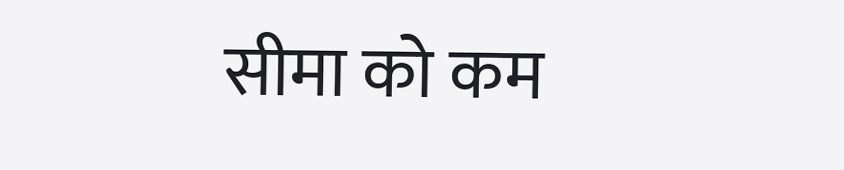सीमा को कम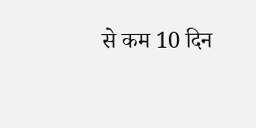से कम 10 दिन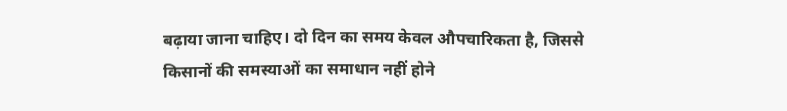बढ़ाया जाना चाहिए। दो दिन का समय केवल औपचारिकता है, जिससे किसानों की समस्याओं का समाधान नहीं होने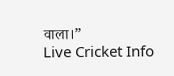वाला।”
Live Cricket Info